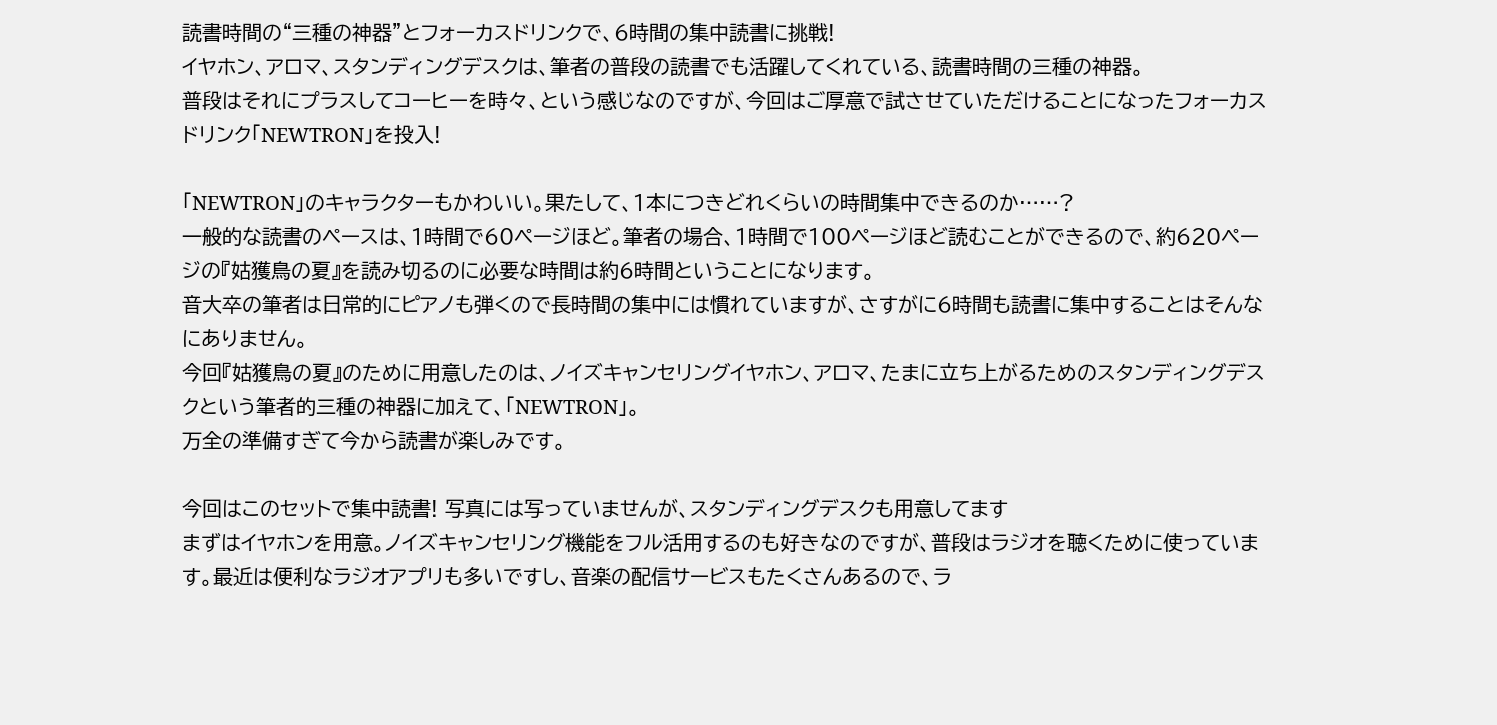読書時間の“三種の神器”とフォーカスドリンクで、6時間の集中読書に挑戦!
イヤホン、アロマ、スタンディングデスクは、筆者の普段の読書でも活躍してくれている、読書時間の三種の神器。
普段はそれにプラスしてコーヒーを時々、という感じなのですが、今回はご厚意で試させていただけることになったフォーカスドリンク「NEWTRON」を投入!

「NEWTRON」のキャラクターもかわいい。果たして、1本につきどれくらいの時間集中できるのか……?
一般的な読書のペースは、1時間で60ページほど。筆者の場合、1時間で100ページほど読むことができるので、約620ページの『姑獲鳥の夏』を読み切るのに必要な時間は約6時間ということになります。
音大卒の筆者は日常的にピアノも弾くので長時間の集中には慣れていますが、さすがに6時間も読書に集中することはそんなにありません。
今回『姑獲鳥の夏』のために用意したのは、ノイズキャンセリングイヤホン、アロマ、たまに立ち上がるためのスタンディングデスクという筆者的三種の神器に加えて、「NEWTRON」。
万全の準備すぎて今から読書が楽しみです。

今回はこのセットで集中読書! 写真には写っていませんが、スタンディングデスクも用意してます
まずはイヤホンを用意。ノイズキャンセリング機能をフル活用するのも好きなのですが、普段はラジオを聴くために使っています。最近は便利なラジオアプリも多いですし、音楽の配信サービスもたくさんあるので、ラ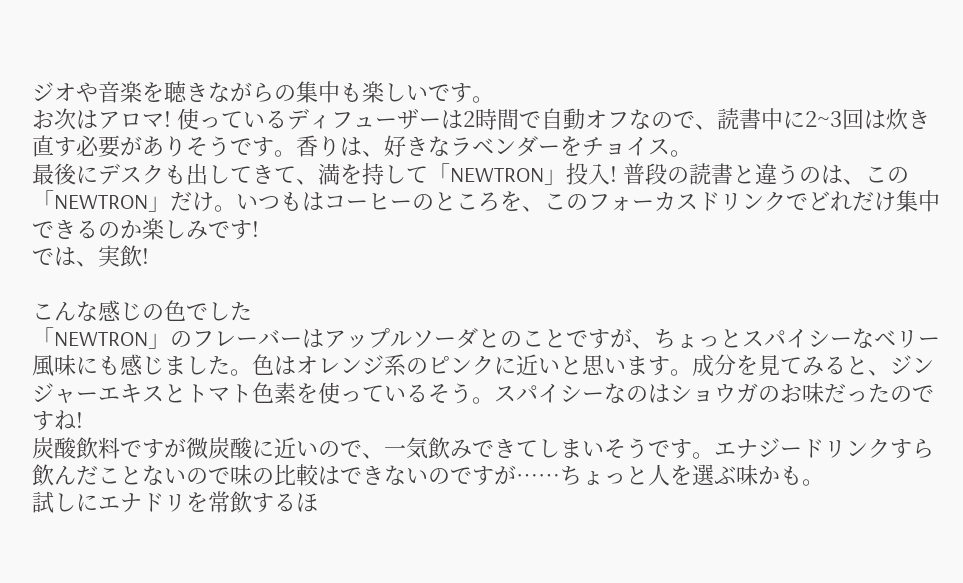ジオや音楽を聴きながらの集中も楽しいです。
お次はアロマ! 使っているディフューザーは2時間で自動オフなので、読書中に2~3回は炊き直す必要がありそうです。香りは、好きなラベンダーをチョイス。
最後にデスクも出してきて、満を持して「NEWTRON」投入! 普段の読書と違うのは、この「NEWTRON」だけ。いつもはコーヒーのところを、このフォーカスドリンクでどれだけ集中できるのか楽しみです!
では、実飲!

こんな感じの色でした
「NEWTRON」のフレーバーはアップルソーダとのことですが、ちょっとスパイシーなベリー風味にも感じました。色はオレンジ系のピンクに近いと思います。成分を見てみると、ジンジャーエキスとトマト色素を使っているそう。スパイシーなのはショウガのお味だったのですね!
炭酸飲料ですが微炭酸に近いので、一気飲みできてしまいそうです。エナジードリンクすら飲んだことないので味の比較はできないのですが……ちょっと人を選ぶ味かも。
試しにエナドリを常飲するほ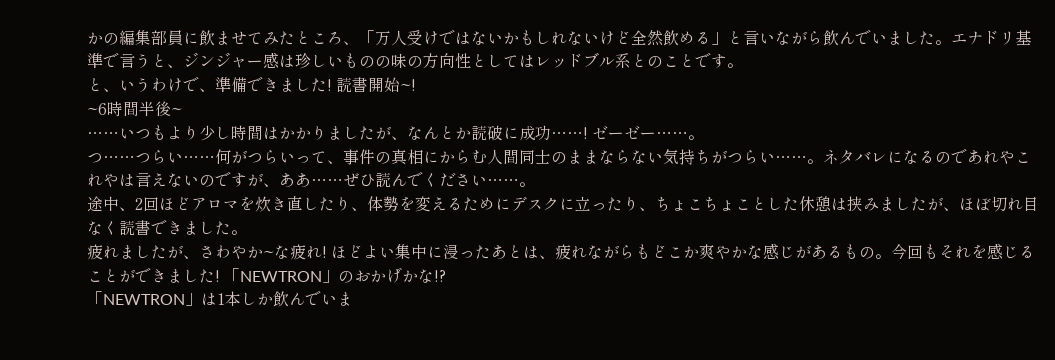かの編集部員に飲ませてみたところ、「万人受けではないかもしれないけど全然飲める」と言いながら飲んでいました。エナドリ基準で言うと、ジンジャー感は珍しいものの味の方向性としてはレッドブル系とのことです。
と、いうわけで、準備できました! 読書開始~!
~6時間半後~
……いつもより少し時間はかかりましたが、なんとか読破に成功……! ゼーゼー……。
つ……つらい……何がつらいって、事件の真相にからむ人間同士のままならない気持ちがつらい……。ネタバレになるのであれやこれやは言えないのですが、ああ……ぜひ読んでください……。
途中、2回ほどアロマを炊き直したり、体勢を変えるためにデスクに立ったり、ちょこちょことした休憩は挟みましたが、ほぼ切れ目なく読書できました。
疲れましたが、さわやか~な疲れ! ほどよい集中に浸ったあとは、疲れながらもどこか爽やかな感じがあるもの。今回もそれを感じることができました! 「NEWTRON」のおかげかな!?
「NEWTRON」は1本しか飲んでいま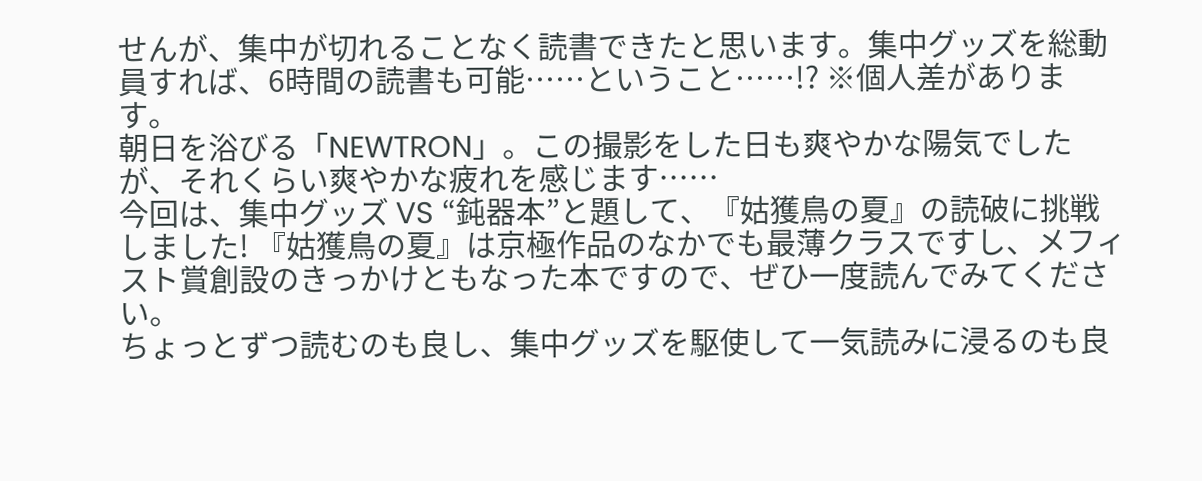せんが、集中が切れることなく読書できたと思います。集中グッズを総動員すれば、6時間の読書も可能……ということ……!? ※個人差があります。
朝日を浴びる「NEWTRON」。この撮影をした日も爽やかな陽気でしたが、それくらい爽やかな疲れを感じます……
今回は、集中グッズ VS “鈍器本”と題して、『姑獲鳥の夏』の読破に挑戦しました! 『姑獲鳥の夏』は京極作品のなかでも最薄クラスですし、メフィスト賞創設のきっかけともなった本ですので、ぜひ一度読んでみてください。
ちょっとずつ読むのも良し、集中グッズを駆使して一気読みに浸るのも良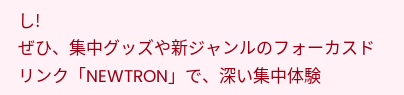し!
ぜひ、集中グッズや新ジャンルのフォーカスドリンク「NEWTRON」で、深い集中体験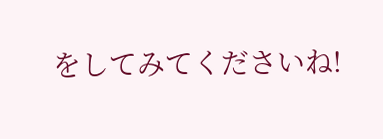をしてみてくださいね!